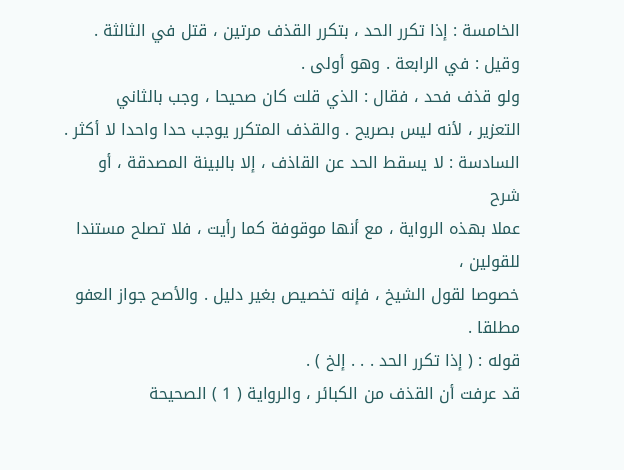الخامسة : إذا تكرر الحد ، بتكرر القذف مرتين ، قتل في الثالثة .
وقيل : في الرابعة . وهو أولى .
ولو قذف فحد ، فقال : الذي قلت كان صحيحا ، وجب بالثاني
التعزير ، لأنه ليس بصريح . والقذف المتكرر يوجب حدا واحدا لا أكثر .
السادسة : لا يسقط الحد عن القاذف ، إلا بالبينة المصدقة ، أو
شرح
عملا بهذه الرواية ، مع أنها موقوفة كما رأيت ، فلا تصلح مستندا للقولين ،
خصوصا لقول الشيخ ، فإنه تخصيص بغير دليل . والأصح جواز العفو مطلقا .
قوله : ( إذا تكرر الحد . . . إلخ ) .
قد عرفت أن القذف من الكبائر ، والرواية ( 1 ) الصحيحة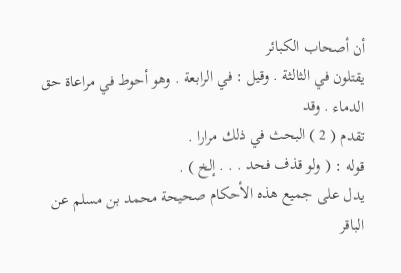أن أصحاب الكبائر
يقتلون في الثالثة . وقيل : في الرابعة . وهو أحوط في مراعاة حق الدماء . وقد
تقدم ( 2 ) البحث في ذلك مرارا .
قوله : ( ولو قذف فحد . . . إلخ ) .
يدل على جميع هذه الأحكام صحيحة محمد بن مسلم عن الباقر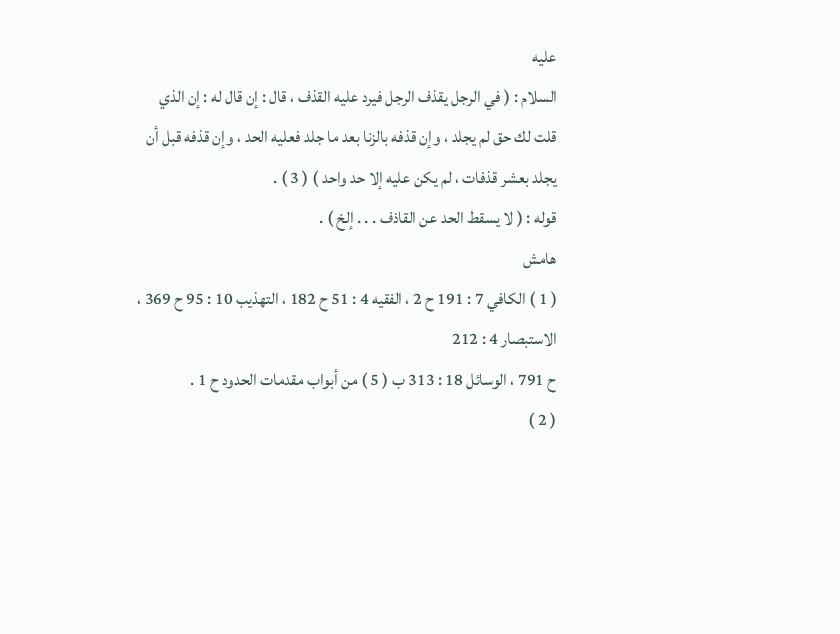عليه
السلام : ( في الرجل يقذف الرجل فيرد عليه القذف ، قال : إن قال له : إن الذي
قلت لك حق لم يجلد ، وإن قذفه بالزنا بعد ما جلد فعليه الحد ، وإن قذفه قبل أن
يجلد بعشر قذفات ، لم يكن عليه إلا حد واحد ) ( 3 ) .
قوله : ( لا يسقط الحد عن القاذف . . . إلخ ) .
هامش
( 1 ) الكافي 7 : 191 ح 2 ، الفقيه 4 : 51 ح 182 ، التهذيب 10 : 95 ح 369 ، الاستبصار 4 : 212
ح 791 ، الوسائل 18 : 313 ب ( 5 ) من أبواب مقدمات الحدود ح 1 .
( 2 )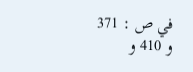في ص : 371 و 410 و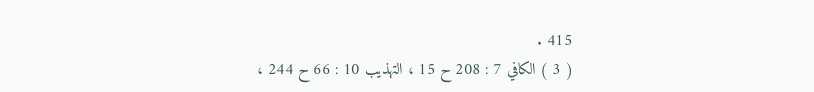415 .
( 3 ) الكافي 7 : 208 ح 15 ، التهذيب 10 : 66 ح 244 ،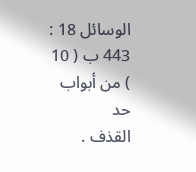الوسائل 18 : 443 ب ( 10 ) من أبواب حد
القذف .